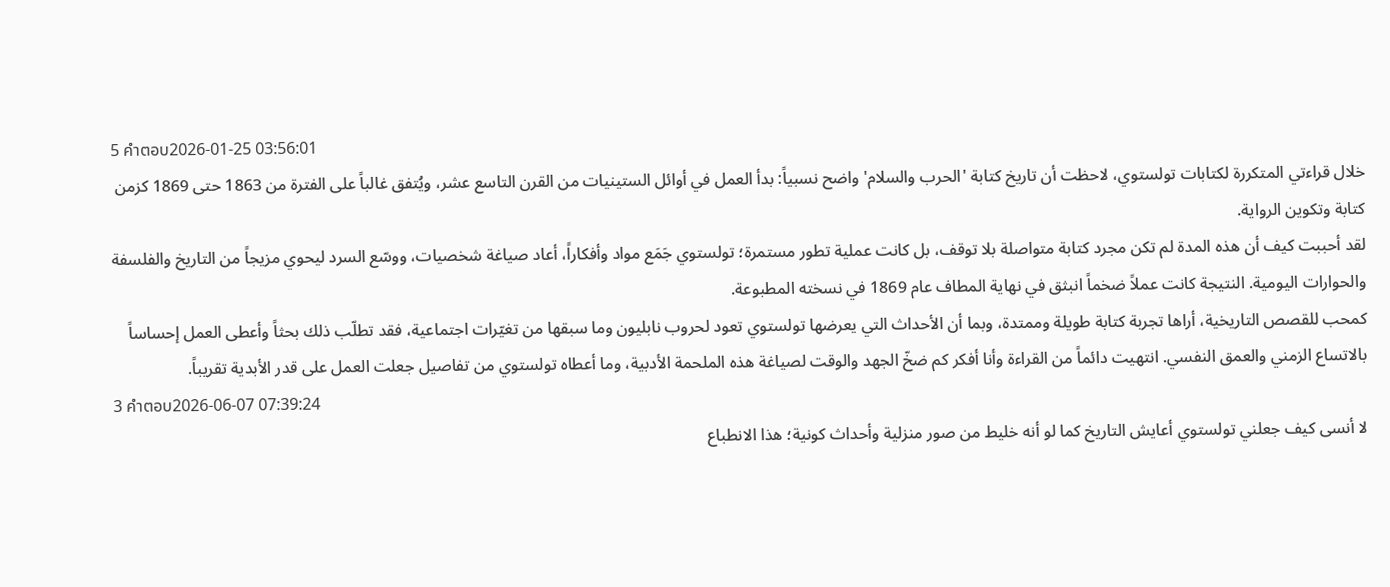5 คำตอบ2026-01-25 03:56:01
خلال قراءتي المتكررة لكتابات تولستوي، لاحظت أن تاريخ كتابة 'الحرب والسلام' واضح نسبياً: بدأ العمل في أوائل الستينيات من القرن التاسع عشر، ويُتفق غالباً على الفترة من 1863 حتى 1869 كزمن كتابة وتكوين الرواية.
لقد أحببت كيف أن هذه المدة لم تكن مجرد كتابة متواصلة بلا توقف، بل كانت عملية تطور مستمرة؛ تولستوي جَمَع مواد وأفكاراً، أعاد صياغة شخصيات، ووسّع السرد ليحوي مزيجاً من التاريخ والفلسفة والحوارات اليومية. النتيجة كانت عملاً ضخماً انبثق في نهاية المطاف عام 1869 في نسخته المطبوعة.
كمحب للقصص التاريخية، أراها تجربة كتابة طويلة وممتدة، وبما أن الأحداث التي يعرضها تولستوي تعود لحروب نابليون وما سبقها من تغيّرات اجتماعية، فقد تطلّب ذلك بحثاً وأعطى العمل إحساساً بالاتساع الزمني والعمق النفسي. انتهيت دائماً من القراءة وأنا أفكر كم ضخّ الجهد والوقت لصياغة هذه الملحمة الأدبية، وما أعطاه تولستوي من تفاصيل جعلت العمل على قدر الأبدية تقريباً.
3 คำตอบ2026-06-07 07:39:24
لا أنسى كيف جعلني تولستوي أعايش التاريخ كما لو أنه خليط من صور منزلية وأحداث كونية؛ هذا الانطباع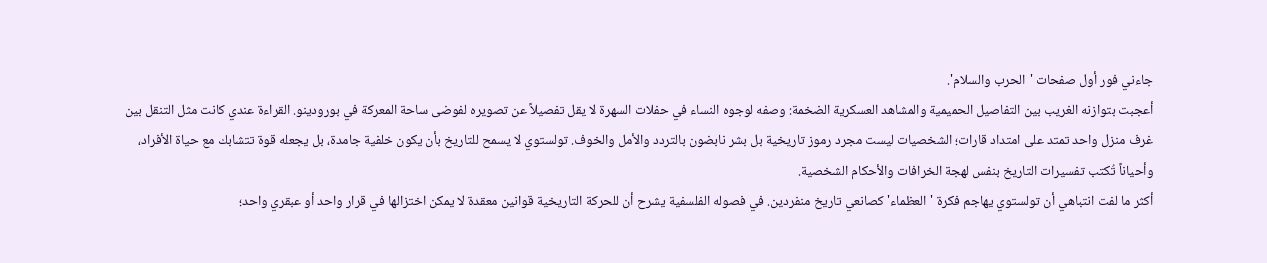جاءني فور أول صفحات 'الحرب والسلام'.
أعجبت بتوازنه الغريب بين التفاصيل الحميمية والمشاهد العسكرية الضخمة: وصفه لوجوه النساء في حفلات السهرة لا يقل تفصيلاً عن تصويره لفوضى ساحة المعركة في بورودينو. القراءة عندي كانت مثل التنقل بين غرف منزل واحد تمتد على امتداد قارات؛ الشخصيات ليست مجرد رموز تاريخية بل بشر نابضون بالتردد والأمل والخوف. تولستوي لا يسمح للتاريخ بأن يكون خلفية جامدة، بل يجعله قوة تتشابك مع حياة الأفراد، وأحياناً تُكتب تفسيرات التاريخ بنفس لهجة الخرافات والأحكام الشخصية.
أكثر ما لفت انتباهي أن تولستوي يهاجم فكرة 'العظماء' كصانعي تاريخ منفردين. في فصوله الفلسفية يشرح أن للحركة التاريخية قوانين معقدة لا يمكن اختزالها في قرار واحد أو عبقري واحد؛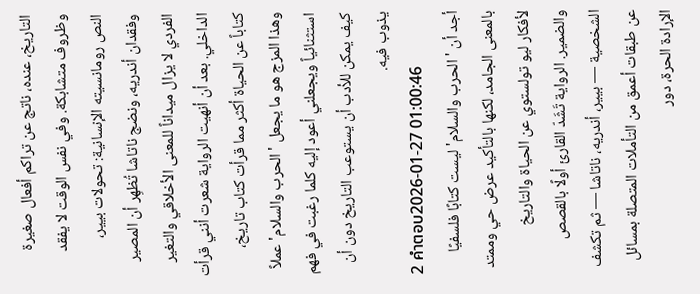التاريخ، عنده، ناتج عن تراكم أفعال صغيرة وظروف متشابكة. وفي نفس الوقت لا يفقد النص رومانسيته الإنسانية: تحولات بيير، وفقدان أندريه، ونضج ناتاشا تُظهِر أن المصير الفردي لا يزال ميداناً للمعنى الأخلاقي والتغير الداخلي. بعد أن أنهيت الرواية شعرت أنني قرأت كتاباً عن الحياة أكثر مما قرأت كتاب تاريخ، وهذا المزج هو ما يجعل 'الحرب والسلام' عملاً استثنائياً ويجعلني أعود إليه كلما رغبت في فهم كيف يمكن للأدب أن يستوعب التاريخ دون أن يذوب فيه.
2 คำตอบ2026-01-27 01:00:46
أجد أن 'الحرب والسلام' ليست كتابًا فلسفيًا بالمعنى الجامد، لكنها بالتأكيد عرض حي وممتد لأفكار ليو تولستوي عن الحياة والتاريخ والضمير. الرواية تَشَدّ القارئ أولًا بالقصص الشخصية — بيير، أندريه، ناتاشا — ثم تكشف عن طبقات أعمق من التأملات المتصلة بمسائل الإرادة الحرة، دور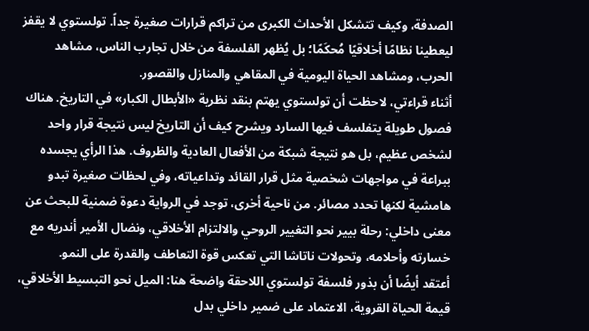الصدفة، وكيف تتشكل الأحداث الكبرى من تراكم قرارات صغيرة جداً. تولستوي لا يقفز ليعطينا نظامًا أخلاقيًا مُحكَمًا؛ بل يُظهر الفلسفة من خلال تجارب الناس، مشاهد الحرب، ومشاهد الحياة اليومية في المقاهي والمنازل والقصور.
أثناء قراءتي، لاحظت أن تولستوي يهتم بنقد نظرية «الأبطال الكبار» في التاريخ. هناك فصول طويلة يتفلسف فيها السارد ويشرح كيف أن التاريخ ليس نتيجة قرار واحد لشخص عظيم، بل هو نتيجة شبكة من الأفعال العادية والظروف. هذا الرأي يجسده ببراعة في مواجهات شخصية مثل قرار القائد وتداعياته، وفي لحظات صغيرة تبدو هامشية لكنها تحدد مصائر. من ناحية أخرى، توجد في الرواية دعوة ضمنية للبحث عن معنى داخلي: رحلة بيير نحو التغيير الروحي والالتزام الأخلاقي، ونضال الأمير أندريه مع خسارته وأحلامه، وتحولات ناتاشا التي تعكس قوة التعاطف والقدرة على النمو.
أعتقد أيضًا أن بذور فلسفة تولستوي اللاحقة واضحة هنا: الميل نحو التبسيط الأخلاقي، قيمة الحياة القروية، الاعتماد على ضمير داخلي بدل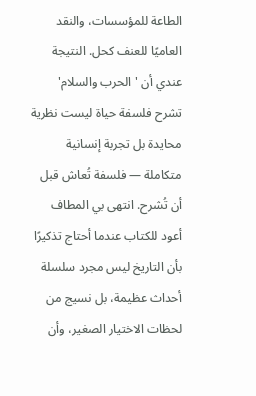الطاعة للمؤسسات، والنقد العاميًا للعنف كحل. النتيجة عندي أن 'الحرب والسلام' تشرح فلسفة حياة ليست نظرية محايدة بل تجربة إنسانية متكاملة — فلسفة تُعاش قبل أن تُشرح. انتهى بي المطاف أعود للكتاب عندما أحتاج تذكيرًا بأن التاريخ ليس مجرد سلسلة أحداث عظيمة، بل نسيج من لحظات الاختيار الصغير، وأن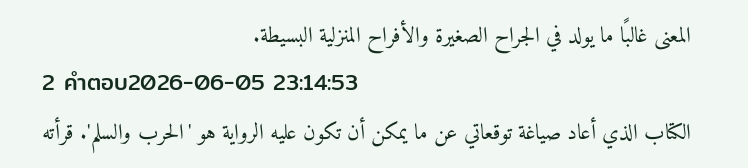المعنى غالبًا ما يولد في الجراح الصغيرة والأفراح المنزلية البسيطة.
2 คำตอบ2026-06-05 23:14:53
الكتاب الذي أعاد صياغة توقعاتي عن ما يمكن أن تكون عليه الرواية هو 'الحرب والسلم'. قرأته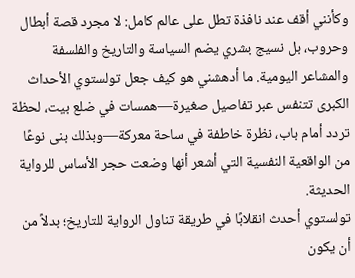وكأنني أقف عند نافذة تطل على عالم كامل: لا مجرد قصة أبطال وحروب، بل نسيج بشري يضم السياسة والتاريخ والفلسفة والمشاعر اليومية. ما أدهشني هو كيف جعل تولستوي الأحداث الكبرى تتنفس عبر تفاصيل صغيرة—همسات في ضلع بيت، لحظة تردد أمام باب، نظرة خاطفة في ساحة معركة—وبذلك بنى نوعًا من الواقعية النفسية التي أشعر أنها وضعت حجر الأساس للرواية الحديثة.
تولستوي أحدث انقلابًا في طريقة تناول الرواية للتاريخ؛ بدلاً من أن يكون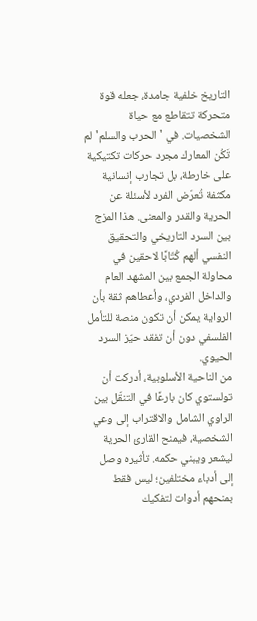التاريخ خلفية جامدة، جعله قوة متحركة تتقاطع مع حياة الشخصيات. في 'الحرب والسلم' لم تَكُن المعارك مجرد حركات تكتيكية على خارطة، بل تجارب إنسانية مكثفة تُعرّض الفرد لأسئلة عن الحرية والقدر والمعنى. هذا المزج بين السرد التاريخي والتحقيق النفسي ألهم كُتّابًا لاحقين في محاولة الجمع بين المشهد العام والداخل الفردي، وأعطاهم ثقة بأن الرواية يمكن أن تكون منصة للتأمل الفلسفي دون أن تفقد حيّز السرد الحيوي.
من الناحية الأسلوبية، أدركت أن تولستوي كان بارعًا في التنقّل بين الراوي الشامل والاقتراب إلى وعي الشخصية، فيمنح القارئ الحرية ليشعر ويبني حكمه. تأثيره وصل إلى أدباء مختلفين؛ ليس فقط بمنحهم أدوات لتفكيك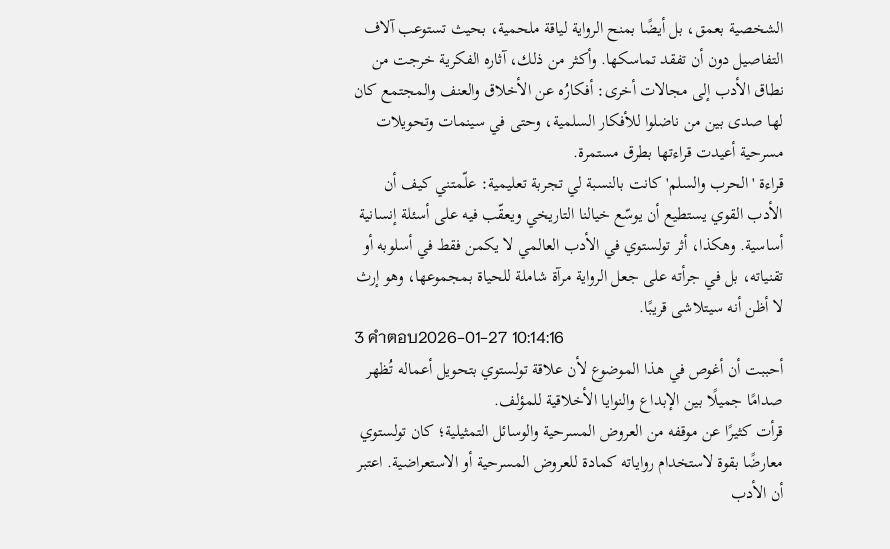الشخصية بعمق، بل أيضًا بمنح الرواية لياقة ملحمية، بحيث تستوعب آلاف التفاصيل دون أن تفقد تماسكها. وأكثر من ذلك، آثاره الفكرية خرجت من نطاق الأدب إلى مجالات أخرى: أفكارُه عن الأخلاق والعنف والمجتمع كان لها صدى بين من ناضلوا للأفكار السلمية، وحتى في سينمات وتحويلات مسرحية أعيدت قراءتها بطرق مستمرة.
قراءة 'الحرب والسلم' كانت بالنسبة لي تجربة تعليمية: علّمتني كيف أن الأدب القوي يستطيع أن يوسّع خيالنا التاريخي ويعقّب فيه على أسئلة إنسانية أساسية. وهكذا، أثر تولستوي في الأدب العالمي لا يكمن فقط في أسلوبه أو تقنياته، بل في جرأته على جعل الرواية مرآة شاملة للحياة بمجموعها، وهو إرث لا أظن أنه سيتلاشى قريبًا.
3 คำตอบ2026-01-27 10:14:16
أحببت أن أغوص في هذا الموضوع لأن علاقة تولستوي بتحويل أعماله تُظهر صدامًا جميلًا بين الإبداع والنوايا الأخلاقية للمؤلف.
قرأت كثيرًا عن موقفه من العروض المسرحية والوسائل التمثيلية؛ كان تولستوي معارضًا بقوة لاستخدام رواياته كمادة للعروض المسرحية أو الاستعراضية. اعتبر أن الأدب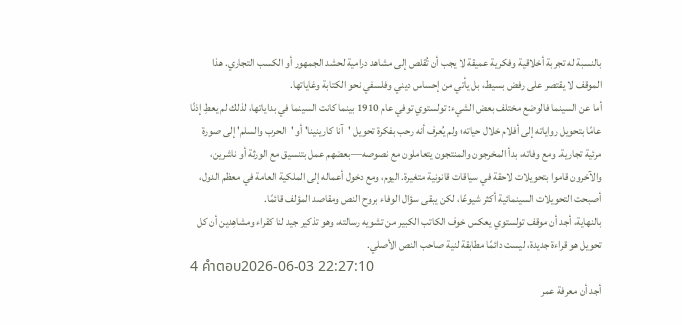بالنسبة له تجربة أخلاقية وفكرية عميقة لا يجب أن تُقلص إلى مشاهد درامية لحشد الجمهور أو الكسب التجاري. هذا الموقف لا يقتصر على رفض بسيط، بل يأتي من إحساس ديني وفلسفي نحو الكتابة وغاياتها.
أما عن السينما فالوضع مختلف بعض الشيء: تولستوي توفي عام 1910 بينما كانت السينما في بداياتها، لذلك لم يعطِ إذنًا عامًا بتحويل رواياته إلى أفلام خلال حياته؛ ولم يُعرف أنه رحب بفكرة تحويل 'آنا كارينينا' أو 'الحرب والسلم' إلى صورة مرئية تجارية. ومع وفاته، بدأ المخرجون والمنتجون يتعاملون مع نصوصه—بعضهم عمل بتنسيق مع الورثة أو ناشرين، والآخرون قاموا بتحويلات لاحقة في سياقات قانونية متغيرة. اليوم، ومع دخول أعماله إلى الملكية العامة في معظم الدول، أصبحت التحويلات السينمائية أكثر شيوعًا، لكن يبقى سؤال الوفاء بروح النص ومقاصد المؤلف قائمًا.
بالنهاية، أجد أن موقف تولستوي يعكس خوف الكاتب الكبير من تشويه رسالته، وهو تذكير جيد لنا كقراء ومشاهِدين أن كل تحويل هو قراءة جديدة، ليست دائمًا مطابقة لنية صاحب النص الأصلي.
4 คำตอบ2026-06-03 22:27:10
أجد أن معرفة عمر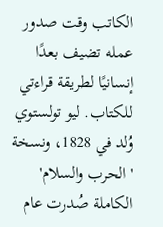الكاتب وقت صدور عمله تضيف بعدًا إنسانيًا لطريقة قراءتي للكتاب. ليو تولستوي وُلد في 1828، ونسخة 'الحرب والسلام' الكاملة صُدرت عام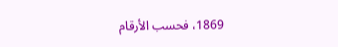1869، فحسب الأرقام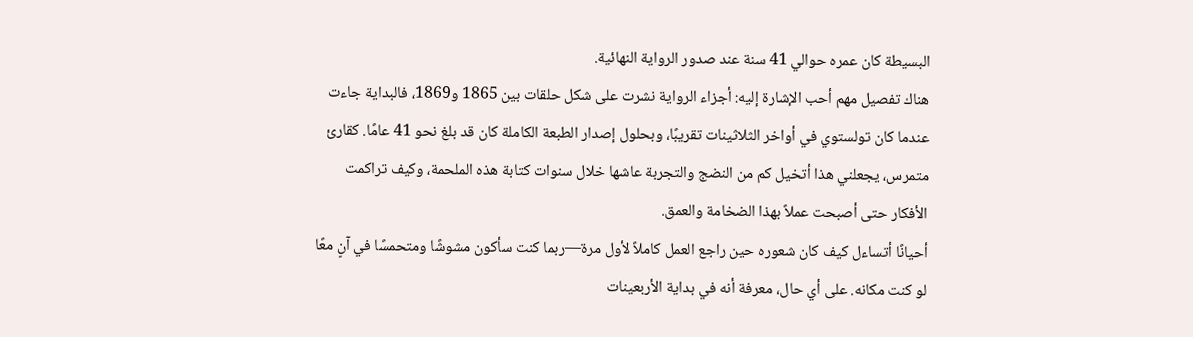البسيطة كان عمره حوالي 41 سنة عند صدور الرواية النهائية.
هناك تفصيل مهم أحب الإشارة إليه: أجزاء الرواية نشرت على شكل حلقات بين 1865 و1869، فالبداية جاءت عندما كان تولستوي في أواخر الثلاثينات تقريبًا، وبحلول إصدار الطبعة الكاملة كان قد بلغ نحو 41 عامًا. كقارئ متمرس، يجعلني هذا أتخيل كم من النضج والتجربة عاشها خلال سنوات كتابة هذه الملحمة، وكيف تراكمت الأفكار حتى أصبحت عملاً بهذا الضخامة والعمق.
أحيانًا أتساءل كيف كان شعوره حين راجع العمل كاملاً لأول مرة—ربما كنت سأكون مشوشًا ومتحمسًا في آنٍ معًا لو كنت مكانه. على أي حال، معرفة أنه في بداية الأربعينات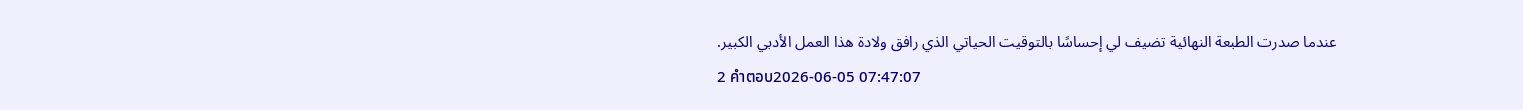عندما صدرت الطبعة النهائية تضيف لي إحساسًا بالتوقيت الحياتي الذي رافق ولادة هذا العمل الأدبي الكبير.
2 คำตอบ2026-06-05 07:47:07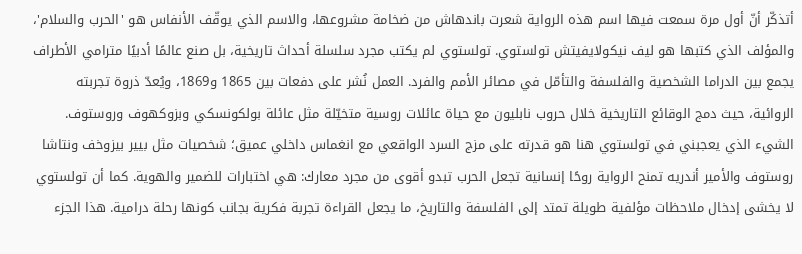أتذكّر أنّ أول مرة سمعت فيها اسم هذه الرواية شعرت باندهاش من ضخامة مشروعها، والاسم الذي يوقّف الأنفاس هو 'الحرب والسلام'، والمؤلف الذي كتبها هو ليف نيكولايفيتش تولستوي. تولستوي لم يكتب مجرد سلسلة أحداث تاريخية، بل صنع عالمًا أدبيًا مترامي الأطراف يجمع بين الدراما الشخصية والفلسفة والتأمّل في مصائر الأمم والفرد. العمل نُشر على دفعات بين 1865 و1869، ويُعدّ ذروة تجربته الروائية، حيث دمج الوقائع التاريخية خلال حروب نابليون مع حياة عائلات روسية متخيّلة مثل عائلة بولكونسكي وبزوكهوف وروستوف.
الشيء الذي يعجبني في تولستوي هنا هو قدرته على مزج السرد الواقعي مع انغماس داخلي عميق؛ شخصيات مثل بيير بيزوخف ونتاشا روستوف والأمير أندريه تمنح الرواية روحًا إنسانية تجعل الحرب تبدو أقوى من مجرد معارك: هي اختبارات للضمير والهوية. كما أن تولستوي لا يخشى إدخال ملاحظات مؤلفية طويلة تمتد إلى الفلسفة والتاريخ، ما يجعل القراءة تجربة فكرية بجانب كونها رحلة درامية. هذا الجزء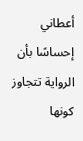أعطاني إحساسًا بأن الرواية تتجاوز كونها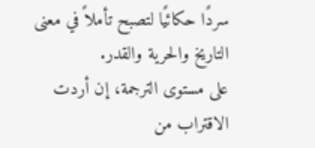سردًا حكائيًا لتصبح تأملاً في معنى التاريخ والحرية والقدر.
على مستوى الترجمة، إن أردت الاقتراب من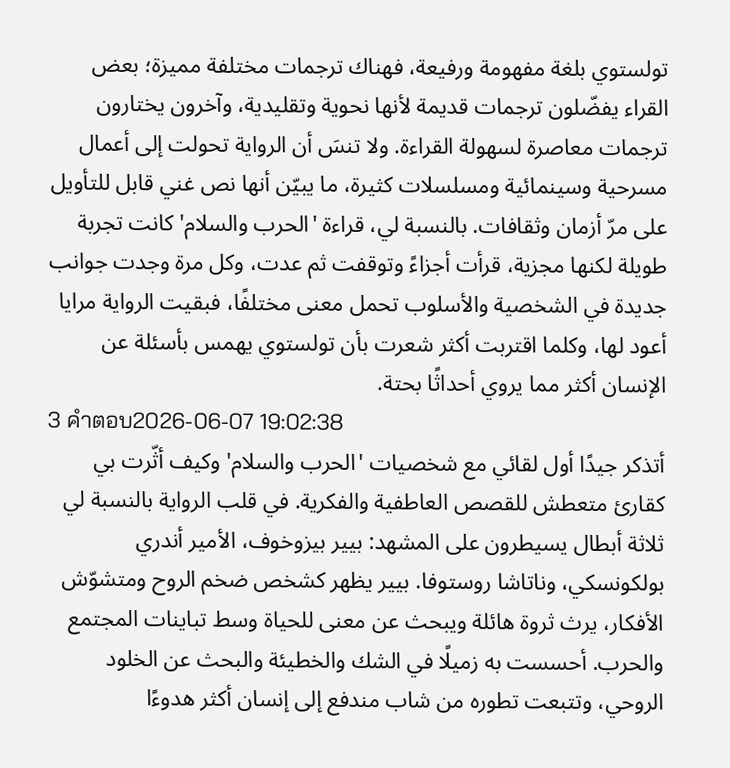تولستوي بلغة مفهومة ورفيعة، فهناك ترجمات مختلفة مميزة؛ بعض القراء يفضّلون ترجمات قديمة لأنها نحوية وتقليدية، وآخرون يختارون ترجمات معاصرة لسهولة القراءة. ولا تنسَ أن الرواية تحولت إلى أعمال مسرحية وسينمائية ومسلسلات كثيرة، ما يبيّن أنها نص غني قابل للتأويل على مرّ أزمان وثقافات. بالنسبة لي، قراءة 'الحرب والسلام' كانت تجربة طويلة لكنها مجزية، قرأت أجزاءً وتوقفت ثم عدت، وكل مرة وجدت جوانب جديدة في الشخصية والأسلوب تحمل معنى مختلفًا، فبقيت الرواية مرايا أعود لها، وكلما اقتربت أكثر شعرت بأن تولستوي يهمس بأسئلة عن الإنسان أكثر مما يروي أحداثًا بحتة.
3 คำตอบ2026-06-07 19:02:38
أتذكر جيدًا أول لقائي مع شخصيات 'الحرب والسلام' وكيف أثّرت بي كقارئ متعطش للقصص العاطفية والفكرية. في قلب الرواية بالنسبة لي ثلاثة أبطال يسيطرون على المشهد: بيير بيزوخوف، الأمير أندري بولكونسكي، وناتاشا روستوفا. بيير يظهر كشخص ضخم الروح ومتشوّش الأفكار، يرث ثروة هائلة ويبحث عن معنى للحياة وسط تباينات المجتمع والحرب. أحسست به زميلًا في الشك والخطيئة والبحث عن الخلود الروحي، وتتبعت تطوره من شاب مندفع إلى إنسان أكثر هدوءًا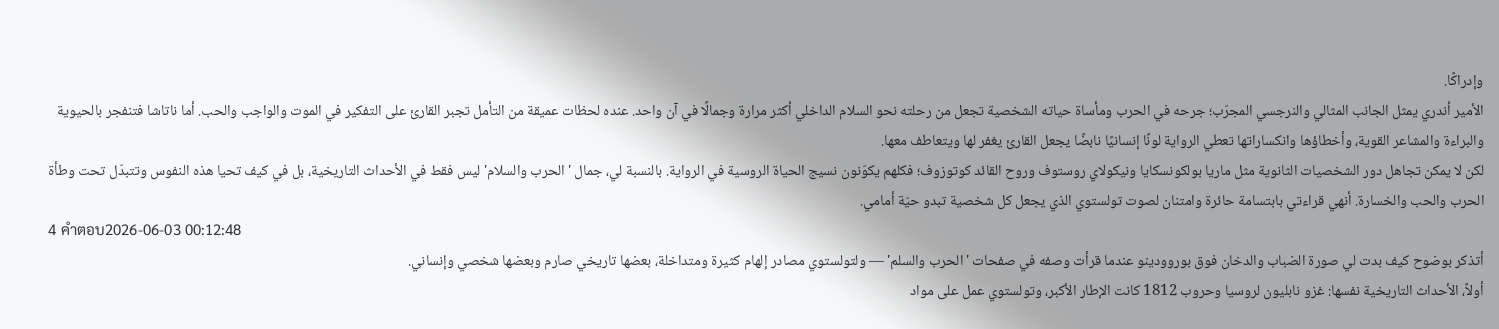وإدراكًا.
الأمير أندري يمثل الجانب المثالي والنرجسي المجرّب؛ جرحه في الحرب ومأساة حياته الشخصية تجعل من رحلته نحو السلام الداخلي أكثر مرارة وجمالًا في آن واحد. عنده لحظات عميقة من التأمل تجبر القارئ على التفكير في الموت والواجب والحب. أما ناتاشا فتنفجر بالحيوية والبراءة والمشاعر القوية، وأخطاؤها وانكساراتها تعطي الرواية لونًا إنسانيًا نابضًا يجعل القارئ يغفر لها ويتعاطف معها.
لكن لا يمكن تجاهل دور الشخصيات الثانوية مثل ماريا بولكونسكايا ونيكولاي روستوف وروح القائد كوتوزوف؛ فكلهم يكوّنون نسيج الحياة الروسية في الرواية. بالنسبة لي، جمال 'الحرب والسلام' ليس فقط في الأحداث التاريخية، بل في كيف تحيا هذه النفوس وتتبدّل تحت وطأة الحرب والحب والخسارة. أنهي قراءتي بابتسامة حائرة وامتنان لصوت تولستوي الذي يجعل كل شخصية تبدو حيّة أمامي.
4 คำตอบ2026-06-03 00:12:48
أتذكر بوضوح كيف بدت لي صورة الضباب والدخان فوق بوروودينو عندما قرأت وصفه في صفحات 'الحرب والسلم' — ولتولستوي مصادر إلهام كثيرة ومتداخلة، بعضها تاريخي صارم وبعضها شخصي وإنساني.
أولاً، الأحداث التاريخية نفسها: غزو نابليون لروسيا وحروب 1812 كانت الإطار الأكبر، وتولستوي عمل على مواد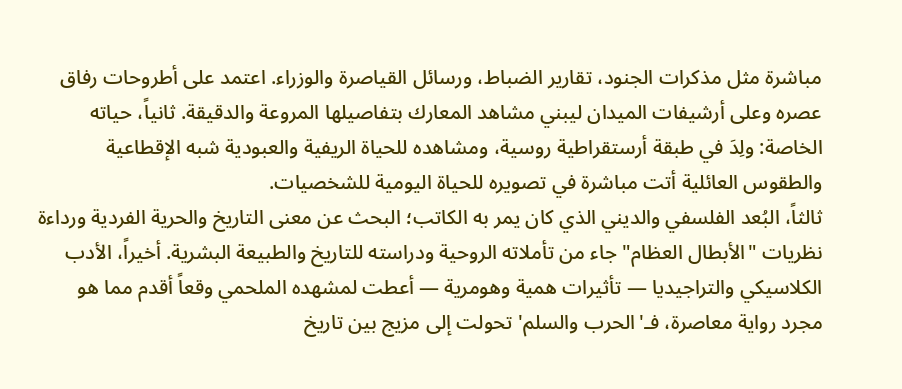مباشرة مثل مذكرات الجنود، تقارير الضباط، ورسائل القياصرة والوزراء. اعتمد على أطروحات رفاق عصره وعلى أرشيفات الميدان ليبني مشاهد المعارك بتفاصيلها المروعة والدقيقة. ثانياً، حياته الخاصة: ولِدَ في طبقة أرستقراطية روسية، ومشاهده للحياة الريفية والعبودية شبه الإقطاعية والطقوس العائلية أتت مباشرة في تصويره للحياة اليومية للشخصيات.
ثالثاً، البُعد الفلسفي والديني الذي كان يمر به الكاتب؛ البحث عن معنى التاريخ والحرية الفردية ورداءة نظريات "الأبطال العظام" جاء من تأملاته الروحية ودراسته للتاريخ والطبيعة البشرية. أخيراً، الأدب الكلاسيكي والتراجيديا — تأثيرات همية وهومرية — أعطت لمشهده الملحمي وقعاً أقدم مما هو مجرد رواية معاصرة، فـ'الحرب والسلم' تحولت إلى مزيج بين تاريخ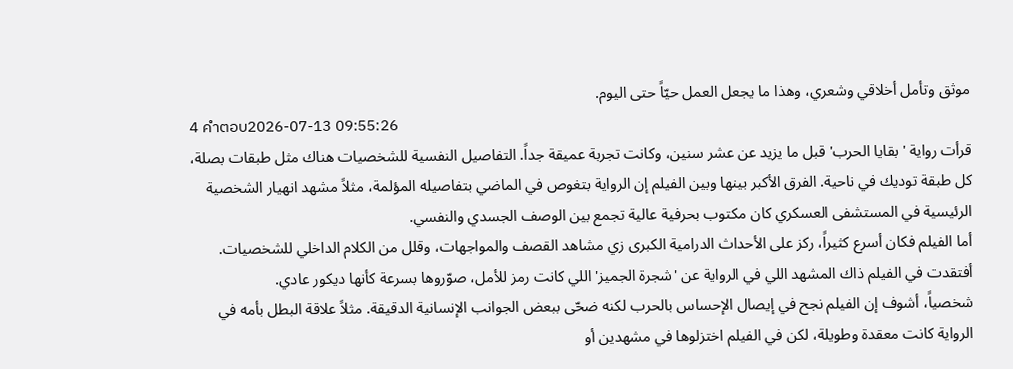موثق وتأمل أخلاقي وشعري، وهذا ما يجعل العمل حيّاً حتى اليوم.
4 คำตอบ2026-07-13 09:55:26
قرأت رواية 'بقايا الحرب' قبل ما يزيد عن عشر سنين، وكانت تجربة عميقة جداً. التفاصيل النفسية للشخصيات هناك مثل طبقات بصلة، كل طبقة توديك في ناحية. الفرق الأكبر بينها وبين الفيلم إن الرواية بتغوص في الماضي بتفاصيله المؤلمة، مثلاً مشهد انهيار الشخصية الرئيسية في المستشفى العسكري كان مكتوب بحرفية عالية تجمع بين الوصف الجسدي والنفسي.
أما الفيلم فكان أسرع كثيراً، ركز على الأحداث الدرامية الكبرى زي مشاهد القصف والمواجهات، وقلل من الكلام الداخلي للشخصيات. أفتقدت في الفيلم ذاك المشهد اللي في الرواية عن 'شجرة الجميز' اللي كانت رمز للأمل، صوّروها بسرعة كأنها ديكور عادي.
شخصياً، أشوف إن الفيلم نجح في إيصال الإحساس بالحرب لكنه ضحّى ببعض الجوانب الإنسانية الدقيقة. مثلاً علاقة البطل بأمه في الرواية كانت معقدة وطويلة، لكن في الفيلم اختزلوها في مشهدين أو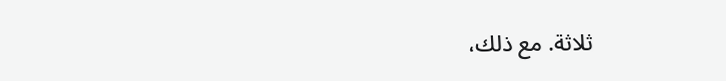ثلاثة. مع ذلك،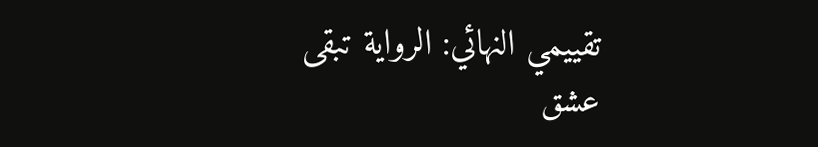تقييمي النهائي: الرواية تبقى عشق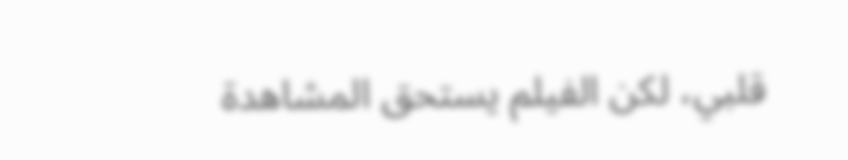قلبي، لكن الفيلم يستحق المشاهدة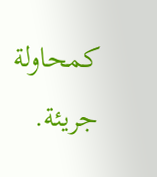كمحاولة جريئة.